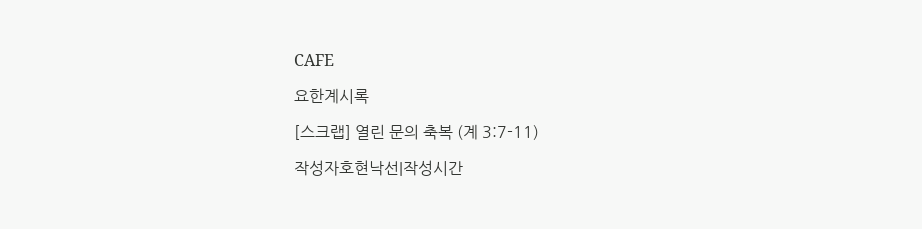CAFE

요한계시록

[스크랩] 열린 문의 축복 (계 3:7-11)

작성자호현낙선|작성시간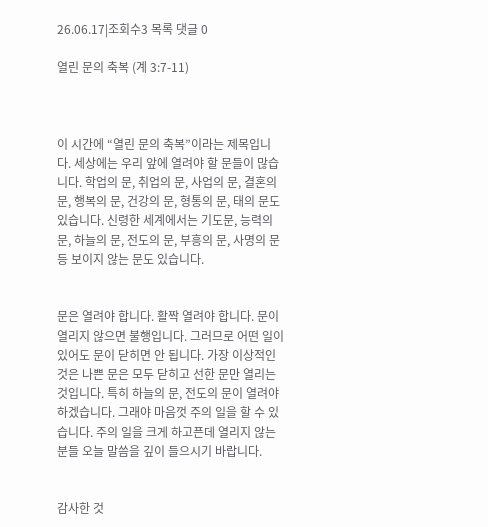26.06.17|조회수3 목록 댓글 0

열린 문의 축복 (계 3:7-11)



이 시간에 “열린 문의 축복”이라는 제목입니다. 세상에는 우리 앞에 열려야 할 문들이 많습니다. 학업의 문, 취업의 문, 사업의 문, 결혼의 문, 행복의 문, 건강의 문, 형통의 문, 태의 문도 있습니다. 신령한 세계에서는 기도문, 능력의 문, 하늘의 문, 전도의 문, 부흥의 문, 사명의 문 등 보이지 않는 문도 있습니다.


문은 열려야 합니다. 활짝 열려야 합니다. 문이 열리지 않으면 불행입니다. 그러므로 어떤 일이 있어도 문이 닫히면 안 됩니다. 가장 이상적인 것은 나쁜 문은 모두 닫히고 선한 문만 열리는 것입니다. 특히 하늘의 문, 전도의 문이 열려야 하겠습니다. 그래야 마음껏 주의 일을 할 수 있습니다. 주의 일을 크게 하고픈데 열리지 않는 분들 오늘 말씀을 깊이 들으시기 바랍니다.


감사한 것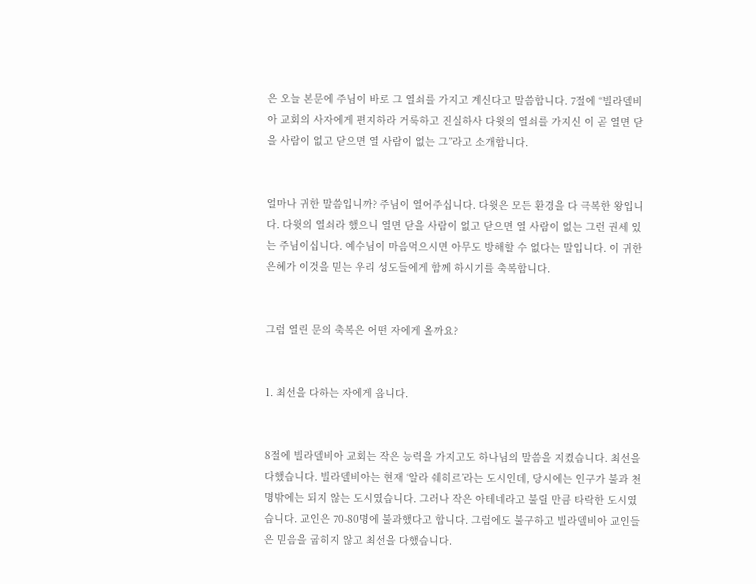은 오늘 본문에 주님이 바로 그 열쇠를 가지고 계신다고 말씀합니다. 7절에 “빌라델비아 교회의 사자에게 편지하라 거룩하고 진실하사 다윗의 열쇠를 가지신 이 곧 열면 닫을 사람이 없고 닫으면 열 사람이 없는 그”라고 소개합니다.


얼마나 귀한 말씀입니까? 주님이 열어주십니다. 다윗은 모든 환경을 다 극복한 왕입니다. 다윗의 열쇠라 했으니 열면 닫을 사람이 없고 닫으면 열 사람이 없는 그런 권세 있는 주님이십니다. 예수님이 마음먹으시면 아무도 방해할 수 없다는 말입니다. 이 귀한 은혜가 이것을 믿는 우리 성도들에게 함께 하시기를 축복합니다.


그럼 열린 문의 축복은 어떤 자에게 올까요?


1. 최선을 다하는 자에게 옵니다.


8절에 빌라델비아 교회는 작은 능력을 가지고도 하나님의 말씀을 지켰습니다. 최선을 다했습니다. 빌라델비아는 현재 ‘알라 쉐히르’라는 도시인데, 당시에는 인구가 불과 천 명밖에는 되지 않는 도시였습니다. 그러나 작은 아테네라고 불릴 만큼 타락한 도시였습니다. 교인은 70-80명에 불과했다고 합니다. 그럼에도 불구하고 빌라델비아 교인들은 믿음을 굽히지 않고 최선을 다했습니다.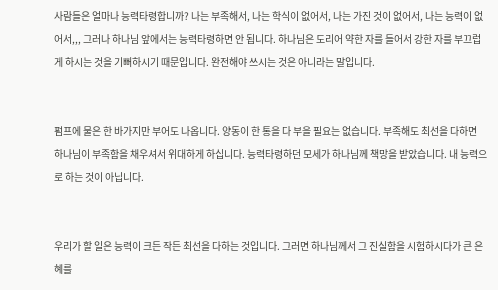사람들은 얼마나 능력타령합니까? 나는 부족해서, 나는 학식이 없어서, 나는 가진 것이 없어서, 나는 능력이 없어서,,, 그러나 하나님 앞에서는 능력타령하면 안 됩니다. 하나님은 도리어 약한 자를 들어서 강한 자를 부끄럽게 하시는 것을 기뻐하시기 때문입니다. 완전해야 쓰시는 것은 아니라는 말입니다.


펌프에 물은 한 바가지만 부어도 나옵니다. 양동이 한 통을 다 부을 필요는 없습니다. 부족해도 최선을 다하면 하나님이 부족함을 채우셔서 위대하게 하십니다. 능력타령하던 모세가 하나님께 책망을 받았습니다. 내 능력으로 하는 것이 아닙니다.


우리가 할 일은 능력이 크든 작든 최선을 다하는 것입니다. 그러면 하나님께서 그 진실함을 시험하시다가 큰 은혜를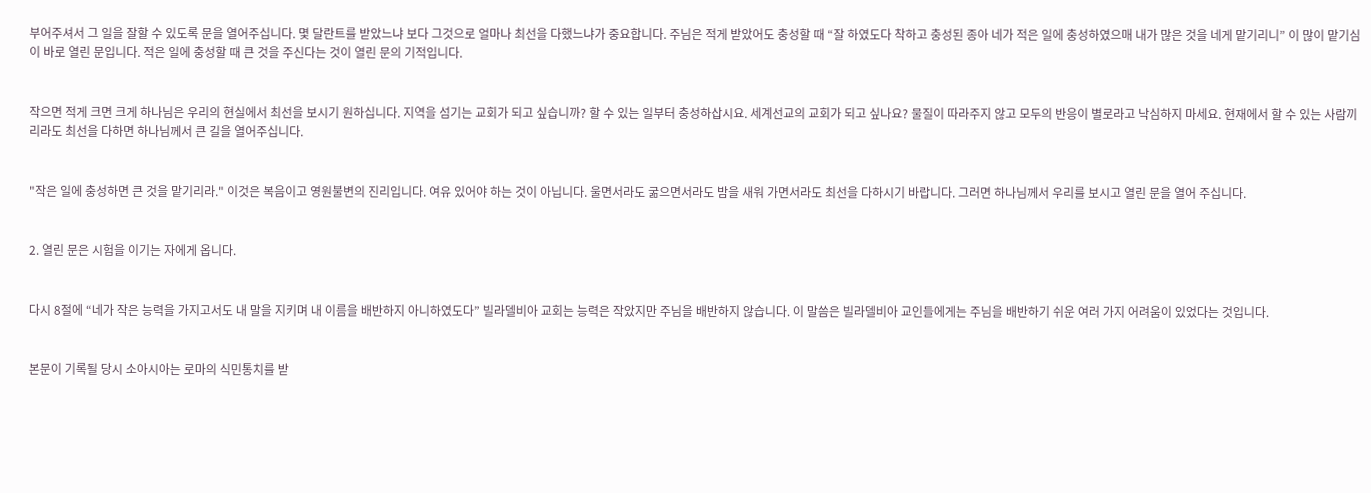부어주셔서 그 일을 잘할 수 있도록 문을 열어주십니다. 몇 달란트를 받았느냐 보다 그것으로 얼마나 최선을 다했느냐가 중요합니다. 주님은 적게 받았어도 충성할 때 “잘 하였도다 착하고 충성된 종아 네가 적은 일에 충성하였으매 내가 많은 것을 네게 맡기리니” 이 많이 맡기심이 바로 열린 문입니다. 적은 일에 충성할 때 큰 것을 주신다는 것이 열린 문의 기적입니다.


작으면 적게 크면 크게 하나님은 우리의 현실에서 최선을 보시기 원하십니다. 지역을 섬기는 교회가 되고 싶습니까? 할 수 있는 일부터 충성하삽시요. 세계선교의 교회가 되고 싶나요? 물질이 따라주지 않고 모두의 반응이 별로라고 낙심하지 마세요. 현재에서 할 수 있는 사람끼리라도 최선을 다하면 하나님께서 큰 길을 열어주십니다.


"작은 일에 충성하면 큰 것을 맡기리라." 이것은 복음이고 영원불변의 진리입니다. 여유 있어야 하는 것이 아닙니다. 울면서라도 굶으면서라도 밤을 새워 가면서라도 최선을 다하시기 바랍니다. 그러면 하나님께서 우리를 보시고 열린 문을 열어 주십니다.


2. 열린 문은 시험을 이기는 자에게 옵니다.


다시 8절에 “네가 작은 능력을 가지고서도 내 말을 지키며 내 이름을 배반하지 아니하였도다” 빌라델비아 교회는 능력은 작았지만 주님을 배반하지 않습니다. 이 말씀은 빌라델비아 교인들에게는 주님을 배반하기 쉬운 여러 가지 어려움이 있었다는 것입니다.


본문이 기록될 당시 소아시아는 로마의 식민통치를 받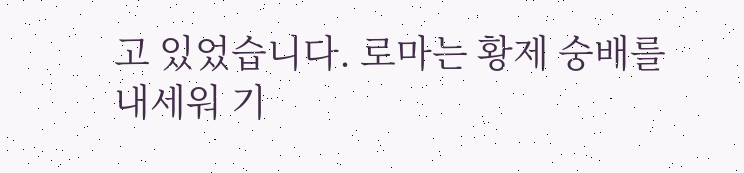고 있었습니다. 로마는 황제 숭배를 내세워 기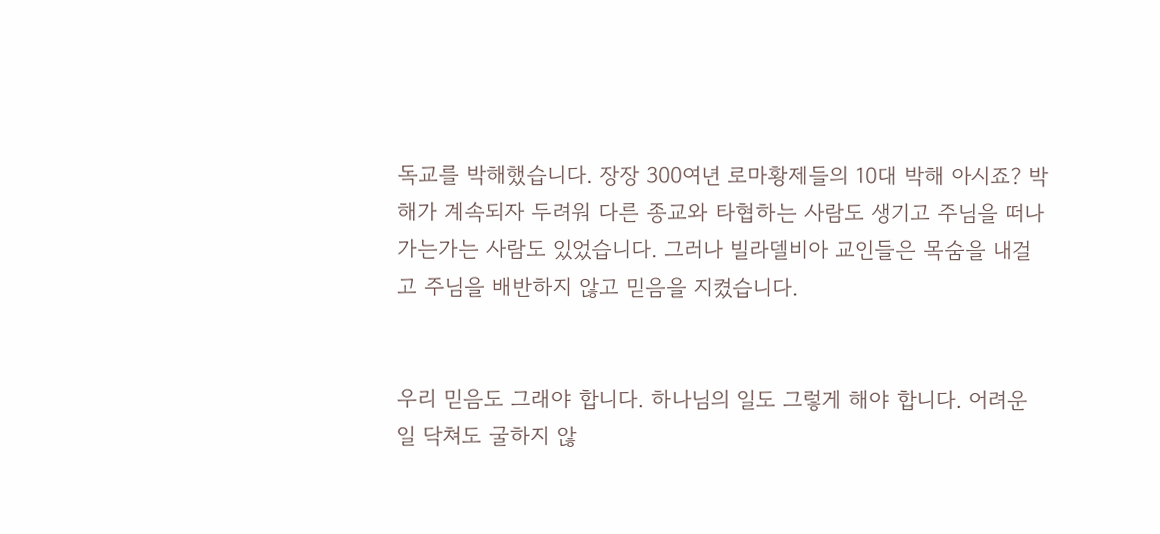독교를 박해했습니다. 장장 300여년 로마황제들의 10대 박해 아시죠? 박해가 계속되자 두려워 다른 종교와 타협하는 사람도 생기고 주님을 떠나가는가는 사람도 있었습니다. 그러나 빌라델비아 교인들은 목숨을 내걸고 주님을 배반하지 않고 믿음을 지켰습니다.


우리 믿음도 그래야 합니다. 하나님의 일도 그렇게 해야 합니다. 어려운 일 닥쳐도 굴하지 않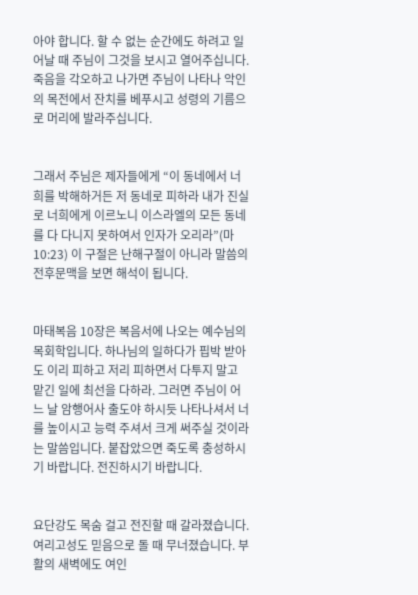아야 합니다. 할 수 없는 순간에도 하려고 일어날 때 주님이 그것을 보시고 열어주십니다. 죽음을 각오하고 나가면 주님이 나타나 악인의 목전에서 잔치를 베푸시고 성령의 기름으로 머리에 발라주십니다.


그래서 주님은 제자들에게 “이 동네에서 너희를 박해하거든 저 동네로 피하라 내가 진실로 너희에게 이르노니 이스라엘의 모든 동네를 다 다니지 못하여서 인자가 오리라”(마10:23) 이 구절은 난해구절이 아니라 말씀의 전후문맥을 보면 해석이 됩니다.


마태복음 10장은 복음서에 나오는 예수님의 목회학입니다. 하나님의 일하다가 핍박 받아도 이리 피하고 저리 피하면서 다투지 말고 맡긴 일에 최선을 다하라. 그러면 주님이 어느 날 암행어사 출도야 하시듯 나타나셔서 너를 높이시고 능력 주셔서 크게 써주실 것이라는 말씀입니다. 붙잡았으면 죽도록 충성하시기 바랍니다. 전진하시기 바랍니다.


요단강도 목숨 걸고 전진할 때 갈라졌습니다. 여리고성도 믿음으로 돌 때 무너졌습니다. 부활의 새벽에도 여인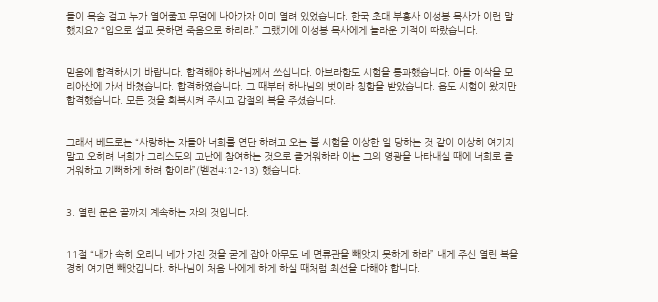들이 목숨 걸고 누가 열어줄꼬 무덤에 나아가자 이미 열려 있었습니다. 한국 초대 부흥사 이성봉 목사가 이런 말했지요? “입으로 설교 못하면 죽음으로 하리라.” 그랬기에 이성봉 목사에게 놀라운 기적이 따랐습니다.


믿음에 합격하시기 바랍니다. 합격해야 하나님께서 쓰십니다. 아브라함도 시험을 통과했습니다. 아들 이삭을 모리아산에 가서 바쳤습니다. 합격하였습니다. 그 때부터 하나님의 벗이라 칭함을 받았습니다. 욥도 시험이 왔지만 합격했습니다. 모든 것을 회복시켜 주시고 갑절의 복을 주셨습니다.


그래서 베드로는 “사랑하는 자들아 너희를 연단 하려고 오는 불 시험을 이상한 일 당하는 것 같이 이상히 여기지 말고 오히려 너희가 그리스도의 고난에 참여하는 것으로 즐거워하라 이는 그의 영광을 나타내실 때에 너희로 즐거워하고 기뻐하게 하려 함이라”(벧전4:12-13) 했습니다.


3. 열린 문은 끝까지 계속하는 자의 것입니다.


11절 “내가 속히 오리니 네가 가진 것을 굳게 잡아 아무도 네 면류관을 빼앗지 못하게 하라” 내게 주신 열린 복을 경히 여기면 빼앗깁니다. 하나님이 처음 나에게 하게 하실 때처럼 최선을 다해야 합니다.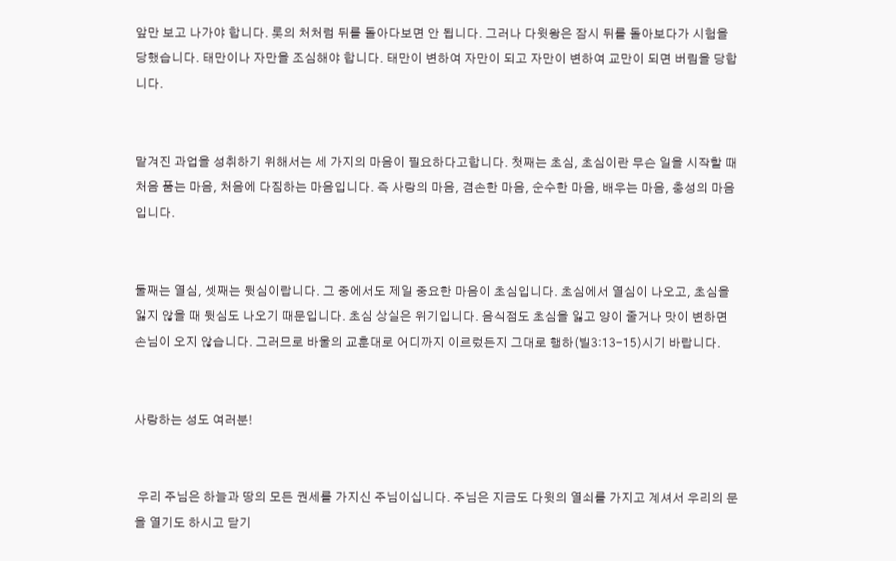앞만 보고 나가야 합니다. 롯의 처처럼 뒤를 돌아다보면 안 됩니다. 그러나 다윗왕은 잠시 뒤를 돌아보다가 시험을 당했습니다. 태만이나 자만을 조심해야 합니다. 태만이 변하여 자만이 되고 자만이 변하여 교만이 되면 버림을 당합니다.


맡겨진 과업을 성취하기 위해서는 세 가지의 마음이 필요하다고합니다. 첫째는 초심, 초심이란 무슨 일을 시작할 때 처음 품는 마음, 처음에 다짐하는 마음입니다. 즉 사랑의 마음, 겸손한 마음, 순수한 마음, 배우는 마음, 충성의 마음입니다.


둘째는 열심, 셋째는 뒷심이랍니다. 그 중에서도 제일 중요한 마음이 초심입니다. 초심에서 열심이 나오고, 초심을 잃지 않을 때 뒷심도 나오기 때문입니다. 초심 상실은 위기입니다. 음식점도 초심을 잃고 양이 줄거나 맛이 변하면 손님이 오지 않습니다. 그러므로 바울의 교훈대로 어디까지 이르렀든지 그대로 행하(빌3:13-15)시기 바랍니다.


사랑하는 성도 여러분!


 우리 주님은 하늘과 땅의 모든 권세를 가지신 주님이십니다. 주님은 지금도 다윗의 열쇠를 가지고 계셔서 우리의 문을 열기도 하시고 닫기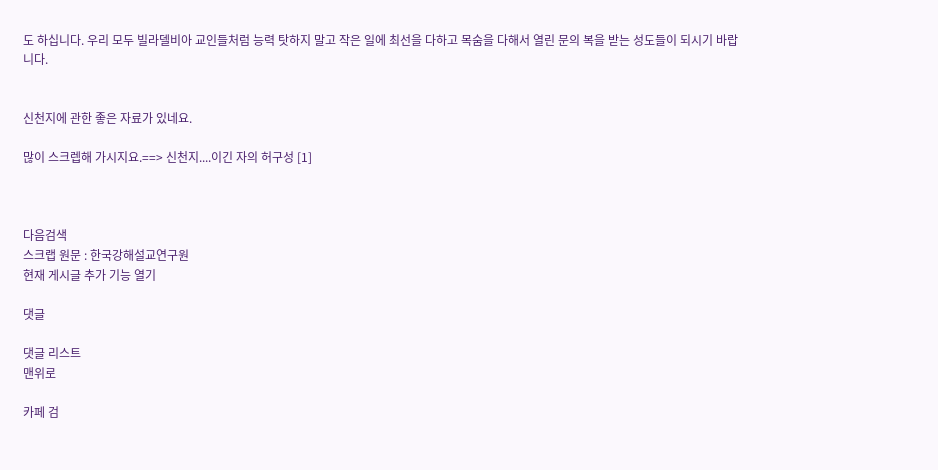도 하십니다. 우리 모두 빌라델비아 교인들처럼 능력 탓하지 말고 작은 일에 최선을 다하고 목숨을 다해서 열린 문의 복을 받는 성도들이 되시기 바랍니다.


신천지에 관한 좋은 자료가 있네요.

많이 스크렙해 가시지요.==> 신천지....이긴 자의 허구성 [1]



다음검색
스크랩 원문 : 한국강해설교연구원
현재 게시글 추가 기능 열기

댓글

댓글 리스트
맨위로

카페 검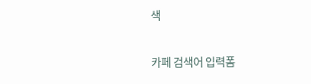색

카페 검색어 입력폼